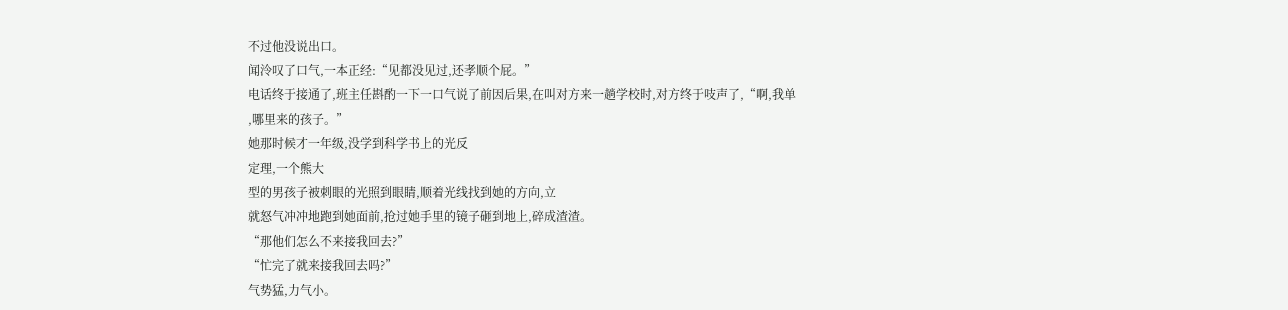不过他没说出口。
闻泠叹了口气,一本正经:“见都没见过,还孝顺个屁。”
电话终于接通了,班主任斟酌一下一口气说了前因后果,在叫对方来一趟学校时,对方终于吱声了,“啊,我单
,哪里来的孩子。”
她那时候才一年级,没学到科学书上的光反
定理,一个熊大
型的男孩子被刺眼的光照到眼睛,顺着光线找到她的方向,立
就怒气冲冲地跑到她面前,抢过她手里的镜子砸到地上,碎成渣渣。
“那他们怎么不来接我回去?”
“忙完了就来接我回去吗?”
气势猛,力气小。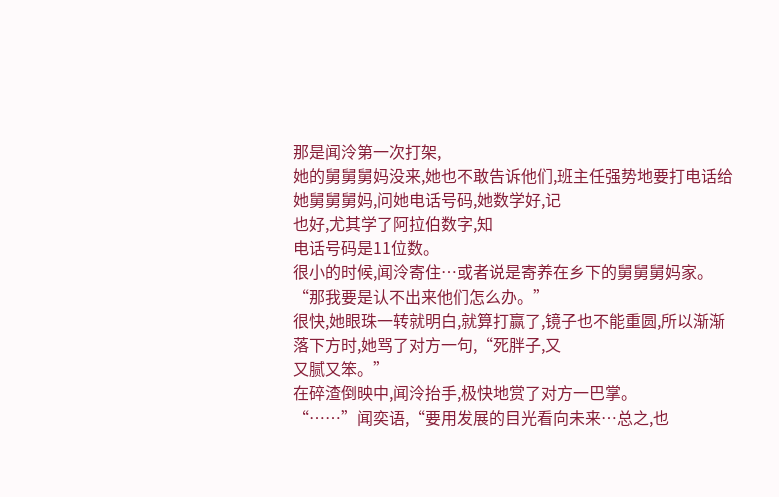那是闻泠第一次打架,
她的舅舅舅妈没来,她也不敢告诉他们,班主任强势地要打电话给她舅舅舅妈,问她电话号码,她数学好,记
也好,尤其学了阿拉伯数字,知
电话号码是11位数。
很小的时候,闻泠寄住…或者说是寄养在乡下的舅舅舅妈家。
“那我要是认不出来他们怎么办。”
很快,她眼珠一转就明白,就算打赢了,镜子也不能重圆,所以渐渐落下方时,她骂了对方一句,“死胖子,又
又腻又笨。”
在碎渣倒映中,闻泠抬手,极快地赏了对方一巴掌。
“……”闻奕语,“要用发展的目光看向未来…总之,也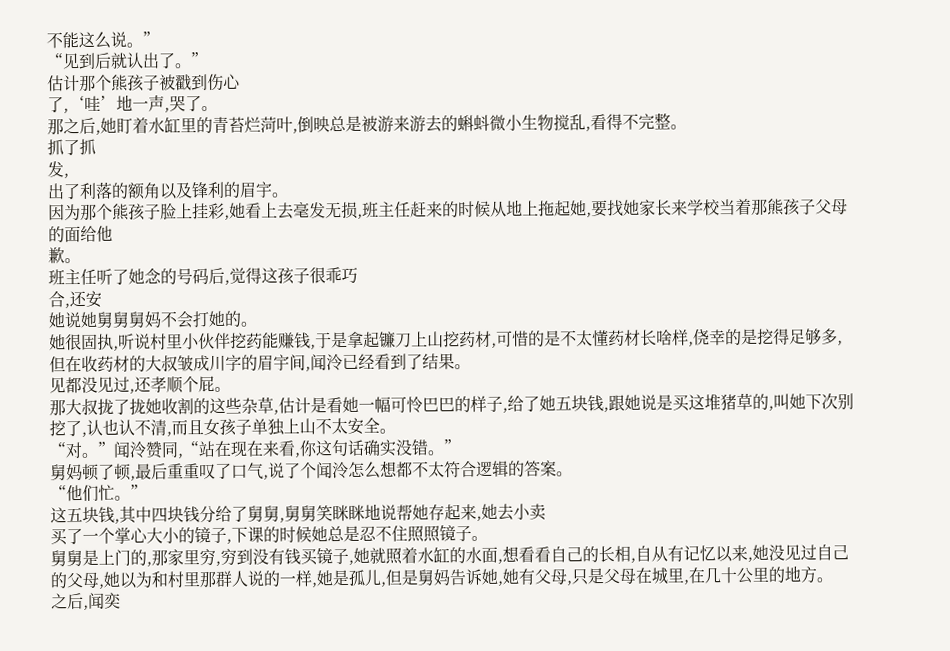不能这么说。”
“见到后就认出了。”
估计那个熊孩子被戳到伤心
了,‘哇’地一声,哭了。
那之后,她盯着水缸里的青苔烂菏叶,倒映总是被游来游去的蝌蚪微小生物搅乱,看得不完整。
抓了抓
发,
出了利落的额角以及锋利的眉宇。
因为那个熊孩子脸上挂彩,她看上去毫发无损,班主任赶来的时候从地上拖起她,要找她家长来学校当着那熊孩子父母的面给他
歉。
班主任听了她念的号码后,觉得这孩子很乖巧
合,还安
她说她舅舅舅妈不会打她的。
她很固执,听说村里小伙伴挖药能赚钱,于是拿起镰刀上山挖药材,可惜的是不太懂药材长啥样,侥幸的是挖得足够多,但在收药材的大叔皱成川字的眉宇间,闻泠已经看到了结果。
见都没见过,还孝顺个屁。
那大叔拢了拢她收割的这些杂草,估计是看她一幅可怜巴巴的样子,给了她五块钱,跟她说是买这堆猪草的,叫她下次别挖了,认也认不清,而且女孩子单独上山不太安全。
“对。”闻泠赞同,“站在现在来看,你这句话确实没错。”
舅妈顿了顿,最后重重叹了口气,说了个闻泠怎么想都不太符合逻辑的答案。
“他们忙。”
这五块钱,其中四块钱分给了舅舅,舅舅笑眯眯地说帮她存起来,她去小卖
买了一个掌心大小的镜子,下课的时候她总是忍不住照照镜子。
舅舅是上门的,那家里穷,穷到没有钱买镜子,她就照着水缸的水面,想看看自己的长相,自从有记忆以来,她没见过自己的父母,她以为和村里那群人说的一样,她是孤儿,但是舅妈告诉她,她有父母,只是父母在城里,在几十公里的地方。
之后,闻奕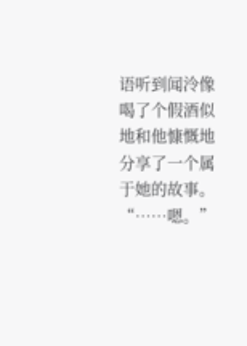语听到闻泠像喝了个假酒似地和他慷慨地分享了一个属于她的故事。
“……嗯。”